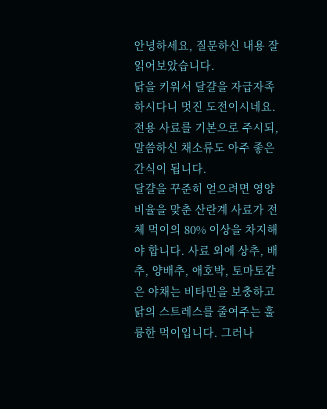안녕하세요, 질문하신 내용 잘 읽어보았습니다.
닭을 키워서 달걀을 자급자족하시다니 멋진 도전이시네요. 전용 사료를 기본으로 주시되, 말씀하신 채소류도 아주 좋은 간식이 됩니다.
달걀을 꾸준히 얻으려면 영양 비율을 맞춘 산란계 사료가 전체 먹이의 80% 이상을 차지해야 합니다. 사료 외에 상추, 배추, 양배추, 애호박, 토마토같은 야채는 비타민을 보충하고 닭의 스트레스를 줄여주는 훌륭한 먹이입니다. 그러나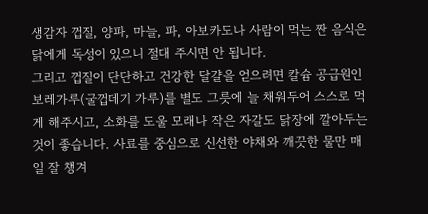생감자 껍질, 양파, 마늘, 파, 아보카도나 사람이 먹는 짠 음식은 닭에게 독성이 있으니 절대 주시면 안 됩니다.
그리고 껍질이 단단하고 건강한 달걀을 얻으려면 칼슘 공급원인 보레가루(굴껍데기 가루)를 별도 그릇에 늘 채워두어 스스로 먹게 해주시고, 소화를 도울 모래나 작은 자갈도 닭장에 깔아두는 것이 좋습니다. 사료를 중심으로 신선한 야채와 깨끗한 물만 매일 잘 챙겨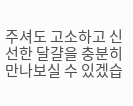주셔도 고소하고 신선한 달걀을 충분히 만나보실 수 있겠습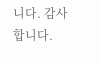니다. 감사합니다.